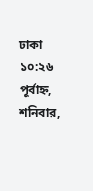ঢাকা ১০:২৬ পূর্বাহ্ন, শনিবার,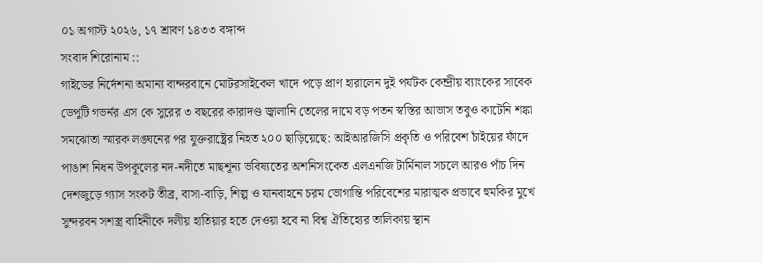০১ অগাস্ট ২০২৬, ১৭ শ্রাবণ ১৪৩৩ বঙ্গাব্দ
সংবাদ শিরোনাম ::
গাইডের নির্দেশনা অমান্য বান্দরবানে মোটরসাইকেল খাদে পড়ে প্রাণ হারালেন দুই পর্যটক কেন্দ্রীয় ব্যাংকের সাবেক ডেপুটি গভর্নর এস কে সুরের ৩ বছরের কারাদণ্ড জ্বালানি তেলের দামে বড় পতন স্বস্তির আভাস তবুও কাটেনি শঙ্কা সমঝোতা স্মারক লঙ্ঘনের পর যুক্তরাষ্ট্রের নিহত ২০০ ছাড়িয়েছে: আইআরজিসি প্রকৃতি ও পরিবেশ চাঁইয়ের ফাঁদে পাঙাশ নিধন উপকূলের নদ-নদীতে মাছশূন্য ভবিষ্যতের অশনিসংকেত এলএনজি টার্মিনাল সচলে আরও পাঁচ দিন দেশজুড়ে গ্যাস সংকট তীব্র, বাসা-বাড়ি, শিল্প ও যানবাহনে চরম ভোগান্তি পরিবেশের মারাত্মক প্রভাবে হুমকির মুখে সুন্দরবন সশস্ত্র বাহিনীকে দলীয় হাতিয়ার হতে দেওয়া হবে না বিশ্ব ঐতিহ্যের তালিকায় স্থান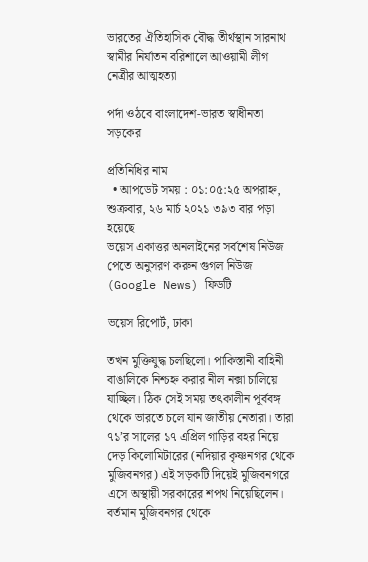ভারতের ঐতিহাসিক বৌদ্ধ তীর্থস্থান সারনাথ স্বামীর নির্যাতন বরিশালে আওয়ামী লীগ নেত্রীর আত্মহত্যা

পর্দা ওঠবে বাংলাদেশ-ভারত স্বাধীনতা সড়কের

প্রতিনিধির নাম
  • আপডেট সময় : ০১:০৫:২৫ অপরাহ্ন, শুক্রবার, ২৬ মার্চ ২০২১ ৩৯৩ বার পড়া হয়েছে
ভয়েস একাত্তর অনলাইনের সর্বশেষ নিউজ পেতে অনুসরণ করুন গুগল নিউজ (Google News) ফিডটি

ভয়েস রিপোর্ট, ঢাকা

তখন মুক্তিযুদ্ধ চলছিলো। পাকিস্তানী বাহিনী বাঙালিকে নিশ্চহ্ন করার নীল নক্সা চালিয়ে যাচ্ছিল। ঠিক সেই সময় তৎকালীন পূর্ববঙ্গ থেকে ভারতে চলে যান জাতীয় নেতারা। তারা ৭১’র সালের ১৭ এপ্রিল গাড়ির বহর নিয়ে দেড় কিলোমিটারের (নদিয়ার কৃষ্ণনগর থেকে মুজিবনগর) এই সড়কটি দিয়েই মুজিবনগরে এসে অস্থায়ী সরকারের শপথ নিয়েছিলেন। বর্তমান মুজিবনগর থেকে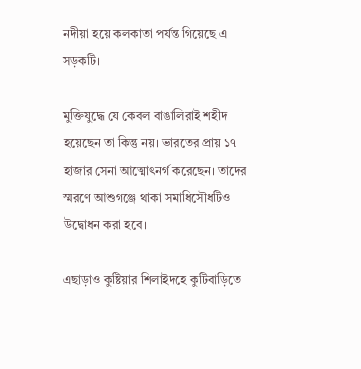নদীয়া হয়ে কলকাতা পর্যন্ত গিয়েছে এ সড়কটি।

মুক্তিযুদ্ধে যে কেবল বাঙালিরাই শহীদ হয়েছেন তা কিন্তু নয়। ভারতের প্রায় ১৭ হাজার সেনা আত্মোৎনর্গ করেছেন। তাদের স্মরণে আশুগঞ্জে থাকা সমাধিসৌধটিও উদ্বোধন করা হবে।

এছাড়াও কুষ্টিয়ার শিলাইদহে কুটিবাড়িতে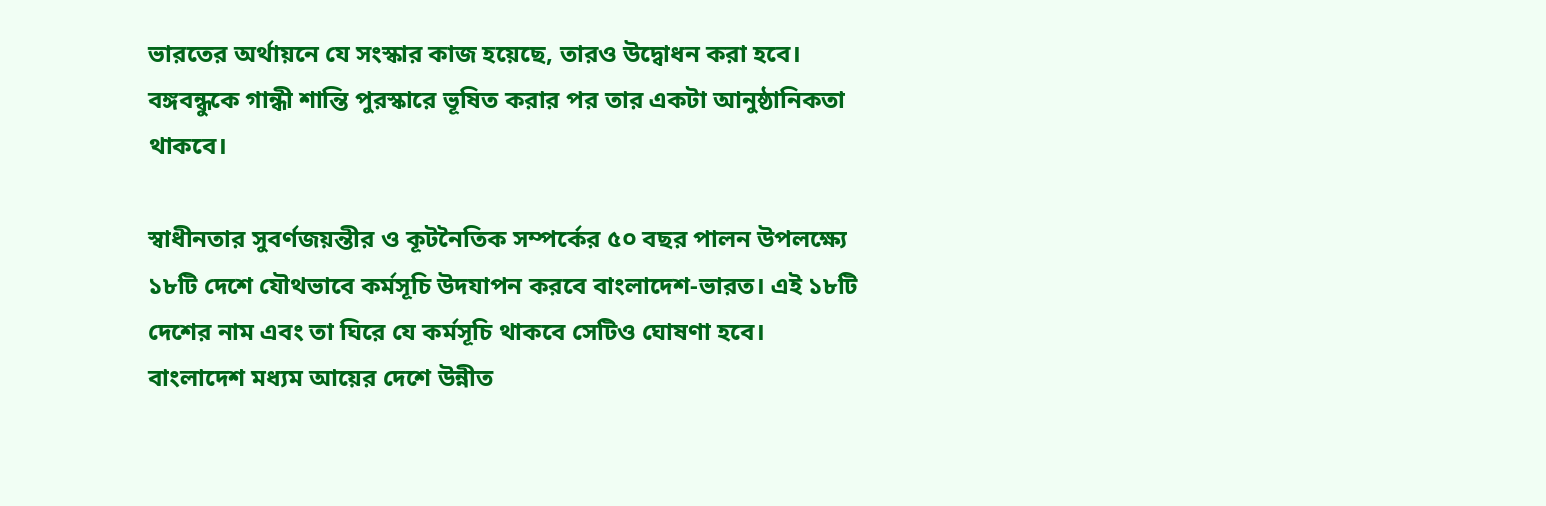ভারতের অর্থায়নে যে সংস্কার কাজ হয়েছে, তারও উদ্বোধন করা হবে। বঙ্গবন্ধুকে গান্ধী শান্তি পুরস্কারে ভূষিত করার পর তার একটা আনুষ্ঠানিকতা থাকবে।

স্বাধীনতার সুবর্ণজয়ন্তীর ও কূটনৈতিক সম্পর্কের ৫০ বছর পালন উপলক্ষ্যে ১৮টি দেশে যৌথভাবে কর্মসূচি উদযাপন করবে বাংলাদেশ-ভারত। এই ১৮টি দেশের নাম এবং তা ঘিরে যে কর্মসূচি থাকবে সেটিও ঘোষণা হবে।
বাংলাদেশ মধ্যম আয়ের দেশে উন্নীত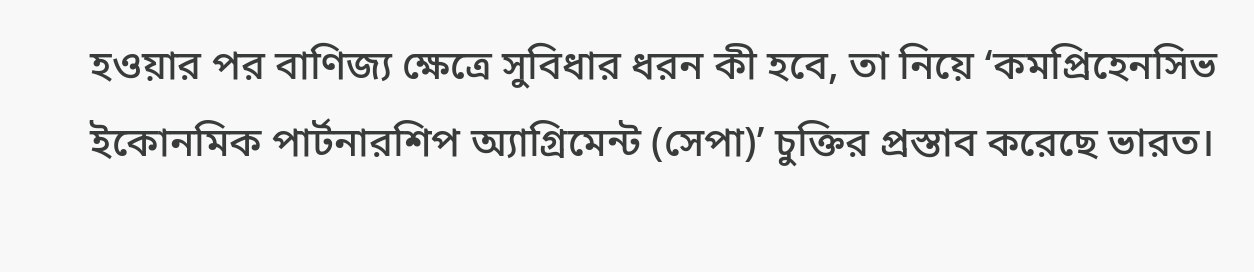হওয়ার পর বাণিজ্য ক্ষেত্রে সুবিধার ধরন কী হবে, তা নিয়ে ‘কমপ্রিহেনসিভ ইকোনমিক পার্টনারশিপ অ্যাগ্রিমেন্ট (সেপা)’ চুক্তির প্রস্তাব করেছে ভারত।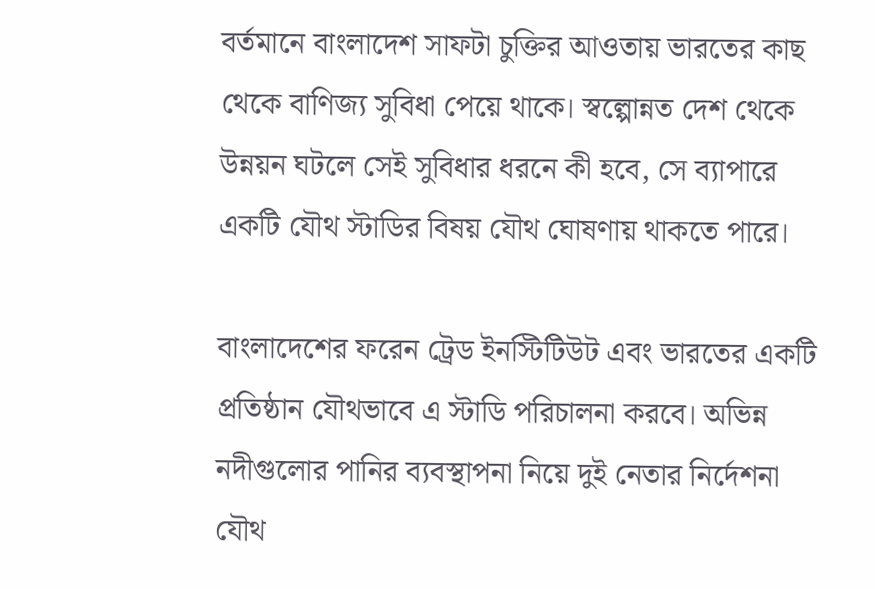বর্তমানে বাংলাদেশ সাফটা চুক্তির আওতায় ভারতের কাছ থেকে বাণিজ্য সুবিধা পেয়ে থাকে। স্বল্পোন্নত দেশ থেকে উন্নয়ন ঘটলে সেই সুবিধার ধরনে কী হবে, সে ব্যাপারে একটি যৌথ স্টাডির বিষয় যৌথ ঘোষণায় থাকতে পারে।

বাংলাদেশের ফরেন ট্রেড ইনস্টিটিউট এবং ভারতের একটি প্রতিষ্ঠান যৌথভাবে এ স্টাডি পরিচালনা করবে। অভিন্ন নদীগুলোর পানির ব্যবস্থাপনা নিয়ে দুই নেতার নির্দেশনা যৌথ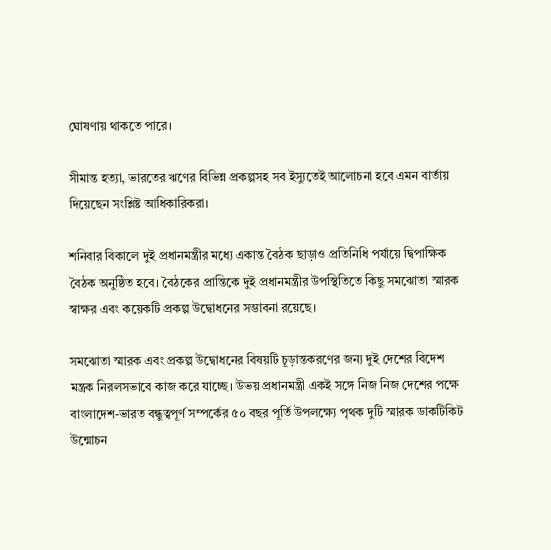ঘোষণায় থাকতে পারে।

সীমান্ত হত্যা, ভারতের ঋণের বিভিন্ন প্রকল্পসহ সব ইস্যুতেই আলোচনা হবে এমন বার্তায় দিয়েছেন সংশ্লিষ্ট আধিকারিকরা।

শনিবার বিকালে দুই প্রধানমন্ত্রীর মধ্যে একান্ত বৈঠক ছাড়াও প্রতিনিধি পর্যায়ে দ্বিপাক্ষিক বৈঠক অনুষ্ঠিত হবে। বৈঠকের প্রান্তিকে দুই প্রধানমন্ত্রীর উপস্থিতিতে কিছু সমঝোতা স্মারক স্বাক্ষর এবং কয়েকটি প্রকল্প উদ্বোধনের সম্ভাবনা রয়েছে।

সমঝোতা স্মারক এবং প্রকল্প উদ্বোধনের বিষয়টি চূড়ান্তকরণের জন্য দুই দেশের বিদেশ মন্ত্রক নিরলসভাবে কাজ করে যাচ্ছে। উভয় প্রধানমন্ত্রী একই সঙ্গে নিজ নিজ দেশের পক্ষে বাংলাদেশ-ভারত বন্ধুত্বপূর্ণ সম্পর্কের ৫০ বছর পূর্তি উপলক্ষ্যে পৃথক দুটি স্মারক ডাকটিকিট উন্মোচন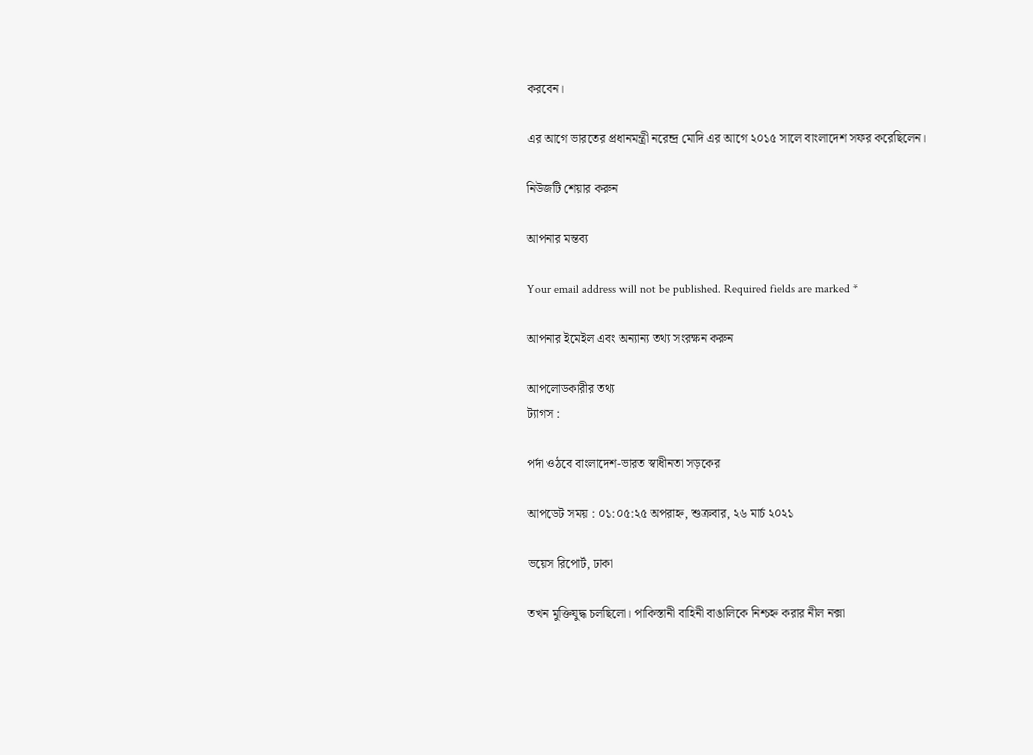করবেন।

এর আগে ভারতের প্রধানমন্ত্রী নরেন্দ্র মোদি এর আগে ২০১৫ সালে বাংলাদেশ সফর করেছিলেন।

নিউজটি শেয়ার করুন

আপনার মন্তব্য

Your email address will not be published. Required fields are marked *

আপনার ইমেইল এবং অন্যান্য তথ্য সংরক্ষন করুন

আপলোডকারীর তথ্য
ট্যাগস :

পর্দা ওঠবে বাংলাদেশ-ভারত স্বাধীনতা সড়কের

আপডেট সময় : ০১:০৫:২৫ অপরাহ্ন, শুক্রবার, ২৬ মার্চ ২০২১

ভয়েস রিপোর্ট, ঢাকা

তখন মুক্তিযুদ্ধ চলছিলো। পাকিস্তানী বাহিনী বাঙালিকে নিশ্চহ্ন করার নীল নক্সা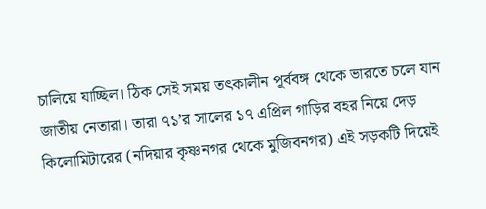চালিয়ে যাচ্ছিল। ঠিক সেই সময় তৎকালীন পূর্ববঙ্গ থেকে ভারতে চলে যান জাতীয় নেতারা। তারা ৭১’র সালের ১৭ এপ্রিল গাড়ির বহর নিয়ে দেড় কিলোমিটারের (নদিয়ার কৃষ্ণনগর থেকে মুজিবনগর) এই সড়কটি দিয়েই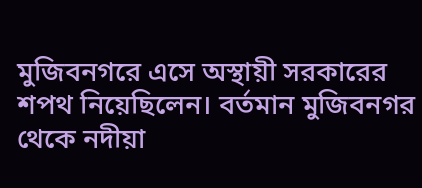মুজিবনগরে এসে অস্থায়ী সরকারের শপথ নিয়েছিলেন। বর্তমান মুজিবনগর থেকে নদীয়া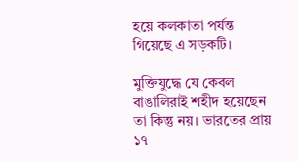হয়ে কলকাতা পর্যন্ত গিয়েছে এ সড়কটি।

মুক্তিযুদ্ধে যে কেবল বাঙালিরাই শহীদ হয়েছেন তা কিন্তু নয়। ভারতের প্রায় ১৭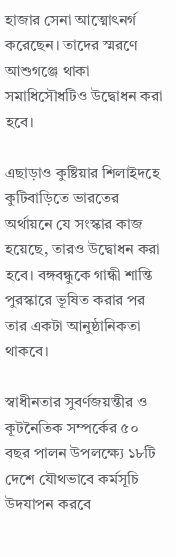হাজার সেনা আত্মোৎনর্গ করেছেন। তাদের স্মরণে আশুগঞ্জে থাকা সমাধিসৌধটিও উদ্বোধন করা হবে।

এছাড়াও কুষ্টিয়ার শিলাইদহে কুটিবাড়িতে ভারতের অর্থায়নে যে সংস্কার কাজ হয়েছে, তারও উদ্বোধন করা হবে। বঙ্গবন্ধুকে গান্ধী শান্তি পুরস্কারে ভূষিত করার পর তার একটা আনুষ্ঠানিকতা থাকবে।

স্বাধীনতার সুবর্ণজয়ন্তীর ও কূটনৈতিক সম্পর্কের ৫০ বছর পালন উপলক্ষ্যে ১৮টি দেশে যৌথভাবে কর্মসূচি উদযাপন করবে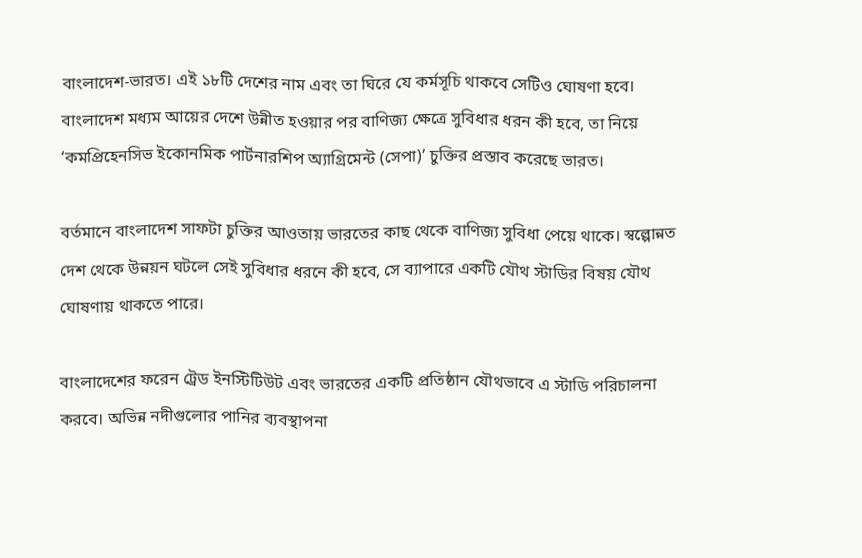বাংলাদেশ-ভারত। এই ১৮টি দেশের নাম এবং তা ঘিরে যে কর্মসূচি থাকবে সেটিও ঘোষণা হবে।
বাংলাদেশ মধ্যম আয়ের দেশে উন্নীত হওয়ার পর বাণিজ্য ক্ষেত্রে সুবিধার ধরন কী হবে, তা নিয়ে ‘কমপ্রিহেনসিভ ইকোনমিক পার্টনারশিপ অ্যাগ্রিমেন্ট (সেপা)’ চুক্তির প্রস্তাব করেছে ভারত।

বর্তমানে বাংলাদেশ সাফটা চুক্তির আওতায় ভারতের কাছ থেকে বাণিজ্য সুবিধা পেয়ে থাকে। স্বল্পোন্নত দেশ থেকে উন্নয়ন ঘটলে সেই সুবিধার ধরনে কী হবে, সে ব্যাপারে একটি যৌথ স্টাডির বিষয় যৌথ ঘোষণায় থাকতে পারে।

বাংলাদেশের ফরেন ট্রেড ইনস্টিটিউট এবং ভারতের একটি প্রতিষ্ঠান যৌথভাবে এ স্টাডি পরিচালনা করবে। অভিন্ন নদীগুলোর পানির ব্যবস্থাপনা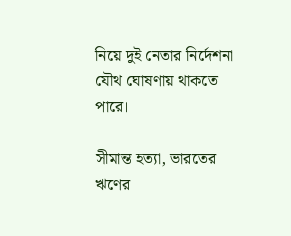নিয়ে দুই নেতার নির্দেশনা যৌথ ঘোষণায় থাকতে পারে।

সীমান্ত হত্যা, ভারতের ঋণের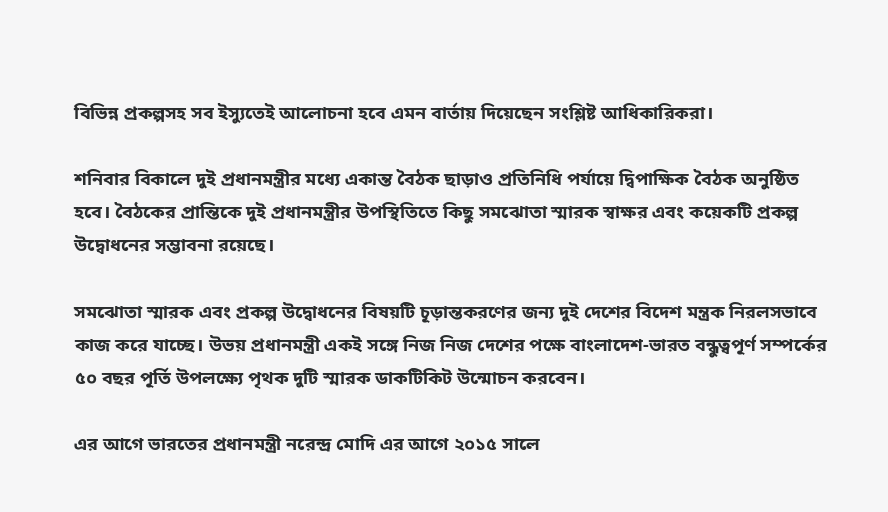বিভিন্ন প্রকল্পসহ সব ইস্যুতেই আলোচনা হবে এমন বার্তায় দিয়েছেন সংশ্লিষ্ট আধিকারিকরা।

শনিবার বিকালে দুই প্রধানমন্ত্রীর মধ্যে একান্ত বৈঠক ছাড়াও প্রতিনিধি পর্যায়ে দ্বিপাক্ষিক বৈঠক অনুষ্ঠিত হবে। বৈঠকের প্রান্তিকে দুই প্রধানমন্ত্রীর উপস্থিতিতে কিছু সমঝোতা স্মারক স্বাক্ষর এবং কয়েকটি প্রকল্প উদ্বোধনের সম্ভাবনা রয়েছে।

সমঝোতা স্মারক এবং প্রকল্প উদ্বোধনের বিষয়টি চূড়ান্তকরণের জন্য দুই দেশের বিদেশ মন্ত্রক নিরলসভাবে কাজ করে যাচ্ছে। উভয় প্রধানমন্ত্রী একই সঙ্গে নিজ নিজ দেশের পক্ষে বাংলাদেশ-ভারত বন্ধুত্বপূর্ণ সম্পর্কের ৫০ বছর পূর্তি উপলক্ষ্যে পৃথক দুটি স্মারক ডাকটিকিট উন্মোচন করবেন।

এর আগে ভারতের প্রধানমন্ত্রী নরেন্দ্র মোদি এর আগে ২০১৫ সালে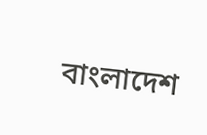বাংলাদেশ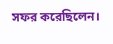সফর করেছিলেন।